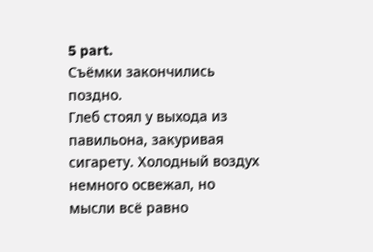5 part.
Съёмки закончились поздно.
Глеб стоял у выхода из павильона, закуривая сигарету. Холодный воздух немного освежал, но мысли всё равно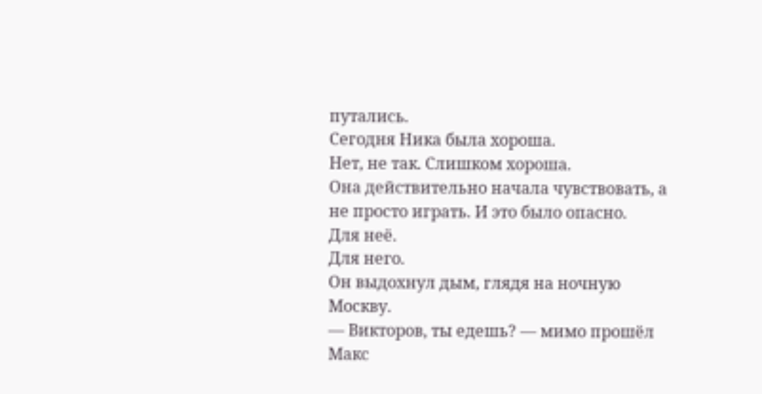путались.
Сегодня Ника была хороша.
Нет, не так. Слишком хороша.
Она действительно начала чувствовать, а не просто играть. И это было опасно.
Для неё.
Для него.
Он выдохнул дым, глядя на ночную Москву.
— Викторов, ты едешь? — мимо прошёл Макс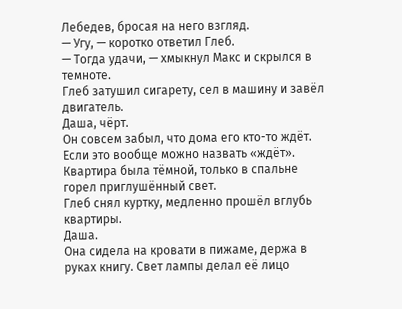Лебедев, бросая на него взгляд.
— Угу, — коротко ответил Глеб.
— Тогда удачи, — хмыкнул Макс и скрылся в темноте.
Глеб затушил сигарету, сел в машину и завёл двигатель.
Даша, чёрт.
Он совсем забыл, что дома его кто-то ждёт.
Если это вообще можно назвать «ждёт».
Квартира была тёмной, только в спальне горел приглушённый свет.
Глеб снял куртку, медленно прошёл вглубь квартиры.
Даша.
Она сидела на кровати в пижаме, держа в руках книгу. Свет лампы делал её лицо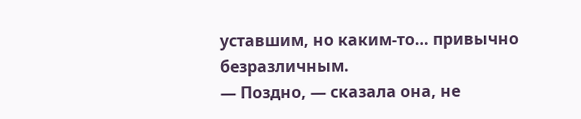уставшим, но каким-то… привычно безразличным.
— Поздно, — сказала она, не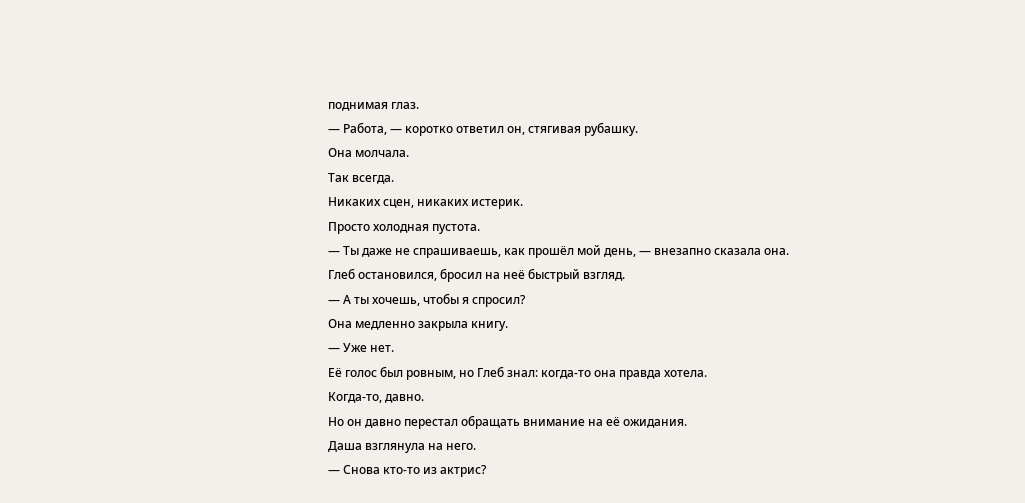поднимая глаз.
— Работа, — коротко ответил он, стягивая рубашку.
Она молчала.
Так всегда.
Никаких сцен, никаких истерик.
Просто холодная пустота.
— Ты даже не спрашиваешь, как прошёл мой день, — внезапно сказала она.
Глеб остановился, бросил на неё быстрый взгляд.
— А ты хочешь, чтобы я спросил?
Она медленно закрыла книгу.
— Уже нет.
Её голос был ровным, но Глеб знал: когда-то она правда хотела.
Когда-то, давно.
Но он давно перестал обращать внимание на её ожидания.
Даша взглянула на него.
— Снова кто-то из актрис?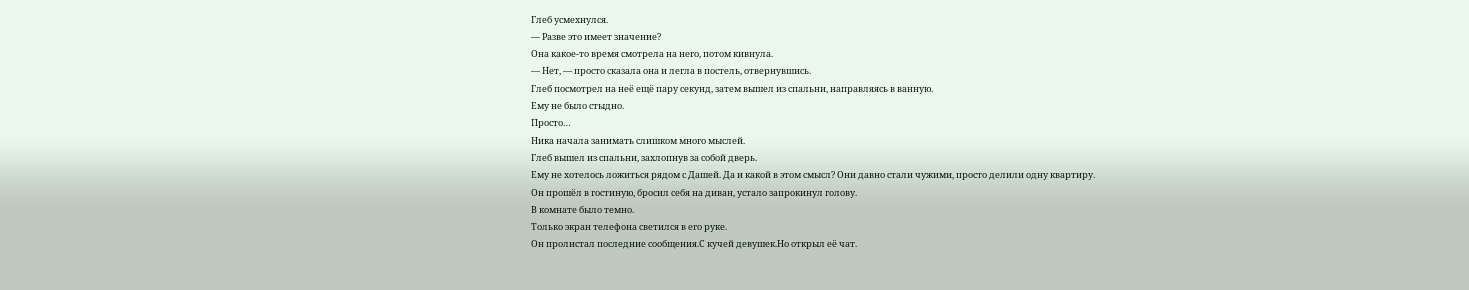Глеб усмехнулся.
— Разве это имеет значение?
Она какое-то время смотрела на него, потом кивнула.
— Нет, — просто сказала она и легла в постель, отвернувшись.
Глеб посмотрел на неё ещё пару секунд, затем вышел из спальни, направляясь в ванную.
Ему не было стыдно.
Просто…
Ника начала занимать слишком много мыслей.
Глеб вышел из спальни, захлопнув за собой дверь.
Ему не хотелось ложиться рядом с Дашей. Да и какой в этом смысл? Они давно стали чужими, просто делили одну квартиру.
Он прошёл в гостиную, бросил себя на диван, устало запрокинул голову.
В комнате было темно.
Только экран телефона светился в его руке.
Он пролистал последние сообщения.С кучей девушек.Но открыл её чат.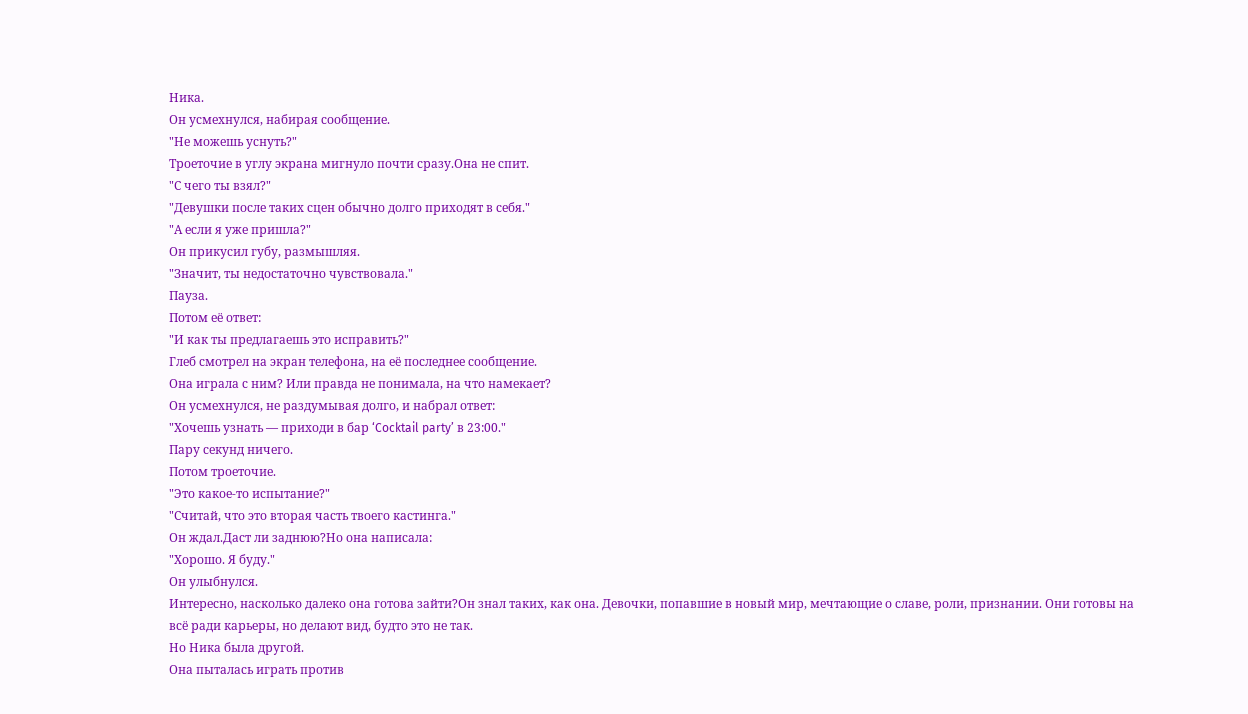Ника.
Он усмехнулся, набирая сообщение.
"Не можешь уснуть?"
Троеточие в углу экрана мигнуло почти сразу.Она не спит.
"С чего ты взял?"
"Девушки после таких сцен обычно долго приходят в себя."
"А если я уже пришла?"
Он прикусил губу, размышляя.
"Значит, ты недостаточно чувствовала."
Пауза.
Потом её ответ:
"И как ты предлагаешь это исправить?"
Глеб смотрел на экран телефона, на её последнее сообщение.
Она играла с ним? Или правда не понимала, на что намекает?
Он усмехнулся, не раздумывая долго, и набрал ответ:
"Хочешь узнать — приходи в бар ‘Cocktail party’ в 23:00."
Пару секунд ничего.
Потом троеточие.
"Это какое-то испытание?"
"Считай, что это вторая часть твоего кастинга."
Он ждал.Даст ли заднюю?Но она написала:
"Хорошо. Я буду."
Он улыбнулся.
Интересно, насколько далеко она готова зайти?Он знал таких, как она. Девочки, попавшие в новый мир, мечтающие о славе, роли, признании. Они готовы на всё ради карьеры, но делают вид, будто это не так.
Но Ника была другой.
Она пыталась играть против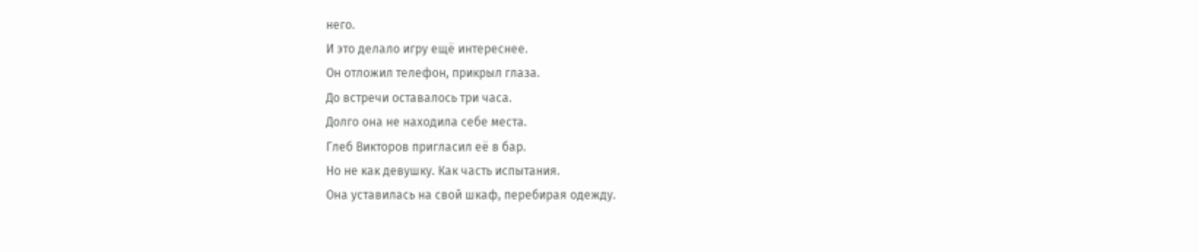него.
И это делало игру ещё интереснее.
Он отложил телефон, прикрыл глаза.
До встречи оставалось три часа.
Долго она не находила себе места.
Глеб Викторов пригласил её в бар.
Но не как девушку. Как часть испытания.
Она уставилась на свой шкаф, перебирая одежду.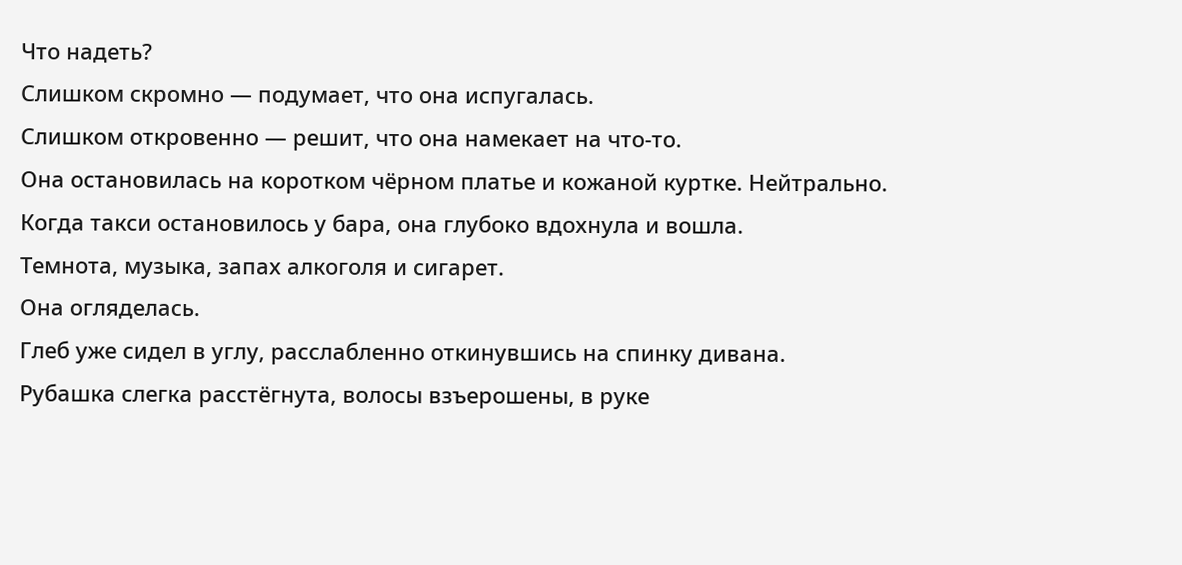Что надеть?
Слишком скромно — подумает, что она испугалась.
Слишком откровенно — решит, что она намекает на что-то.
Она остановилась на коротком чёрном платье и кожаной куртке. Нейтрально.
Когда такси остановилось у бара, она глубоко вдохнула и вошла.
Темнота, музыка, запах алкоголя и сигарет.
Она огляделась.
Глеб уже сидел в углу, расслабленно откинувшись на спинку дивана.
Рубашка слегка расстёгнута, волосы взъерошены, в руке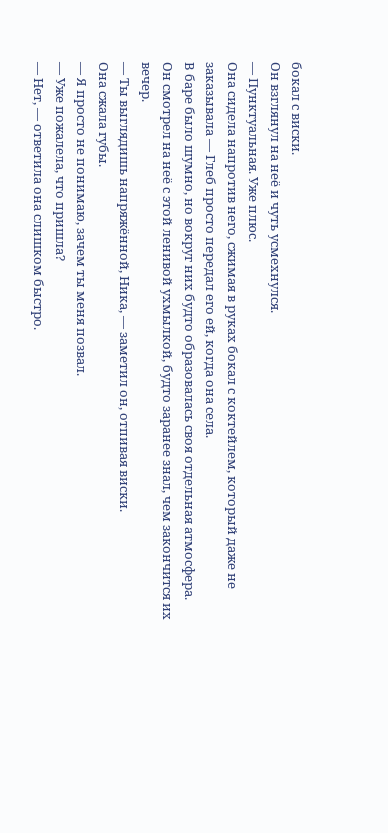бокал с виски.
Он взглянул на неё и чуть усмехнулся.
— Пунктуальная. Уже плюс.
Она сидела напротив него, сжимая в руках бокал с коктейлем, который даже не заказывала — Глеб просто передал его ей, когда она села.
В баре было шумно, но вокруг них будто образовалась своя отдельная атмосфера.
Он смотрел на неё с этой ленивой ухмылкой, будто заранее знал, чем закончится их вечер.
— Ты выглядишь напряжённой, Ника, — заметил он, отпивая виски.
Она сжала губы.
— Я просто не понимаю, зачем ты меня позвал.
— Уже пожалела, что пришла?
— Нет, — ответила она слишком быстро.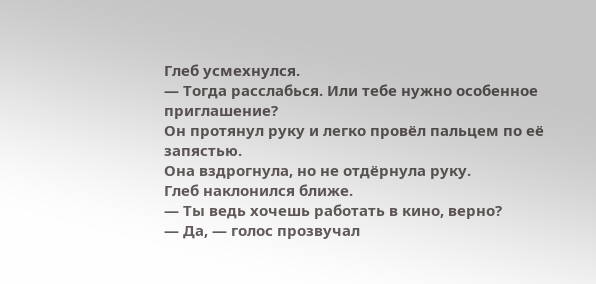Глеб усмехнулся.
— Тогда расслабься. Или тебе нужно особенное приглашение?
Он протянул руку и легко провёл пальцем по её запястью.
Она вздрогнула, но не отдёрнула руку.
Глеб наклонился ближе.
— Ты ведь хочешь работать в кино, верно?
— Да, — голос прозвучал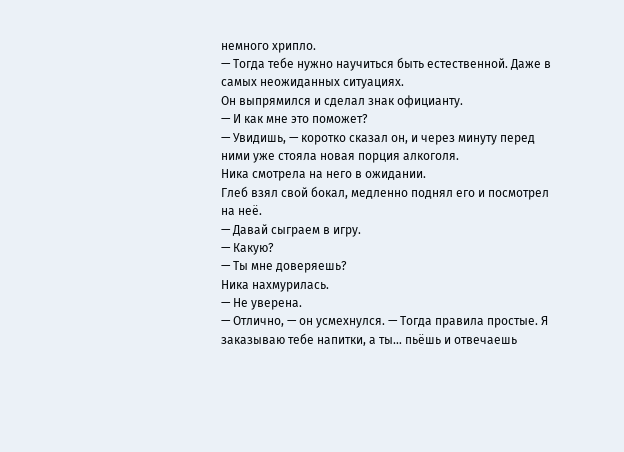немного хрипло.
— Тогда тебе нужно научиться быть естественной. Даже в самых неожиданных ситуациях.
Он выпрямился и сделал знак официанту.
— И как мне это поможет?
— Увидишь, — коротко сказал он, и через минуту перед ними уже стояла новая порция алкоголя.
Ника смотрела на него в ожидании.
Глеб взял свой бокал, медленно поднял его и посмотрел на неё.
— Давай сыграем в игру.
— Какую?
— Ты мне доверяешь?
Ника нахмурилась.
— Не уверена.
— Отлично, — он усмехнулся. — Тогда правила простые. Я заказываю тебе напитки, а ты… пьёшь и отвечаешь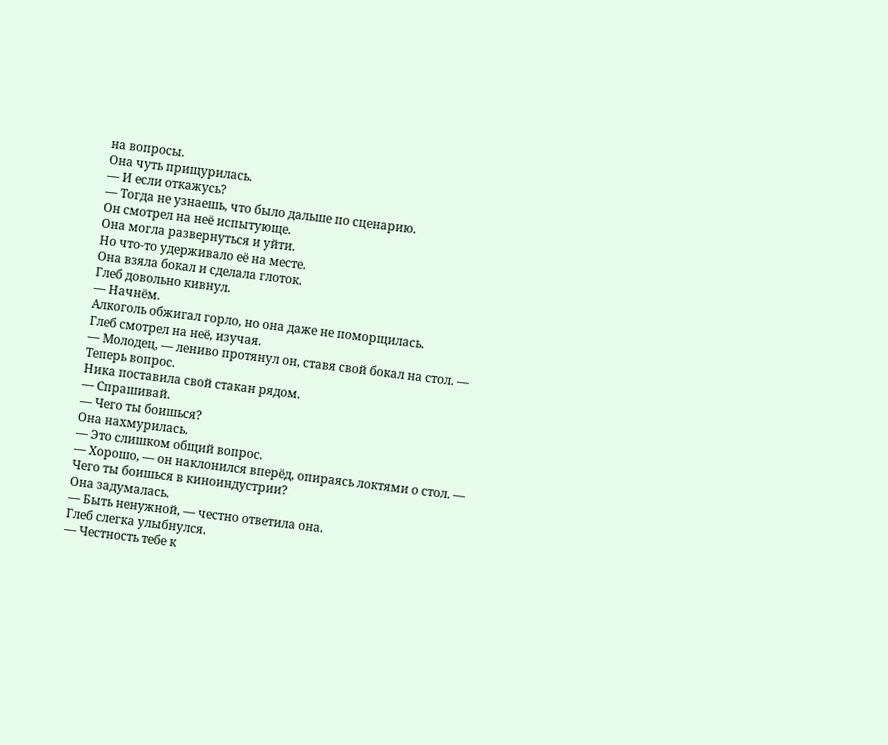на вопросы.
Она чуть прищурилась.
— И если откажусь?
— Тогда не узнаешь, что было дальше по сценарию.
Он смотрел на неё испытующе.
Она могла развернуться и уйти.
Но что-то удерживало её на месте.
Она взяла бокал и сделала глоток.
Глеб довольно кивнул.
— Начнём.
Алкоголь обжигал горло, но она даже не поморщилась.
Глеб смотрел на неё, изучая.
— Молодец, — лениво протянул он, ставя свой бокал на стол. — Теперь вопрос.
Ника поставила свой стакан рядом.
— Спрашивай.
— Чего ты боишься?
Она нахмурилась.
— Это слишком общий вопрос.
— Хорошо, — он наклонился вперёд, опираясь локтями о стол. — Чего ты боишься в киноиндустрии?
Она задумалась.
— Быть ненужной, — честно ответила она.
Глеб слегка улыбнулся.
— Честность тебе к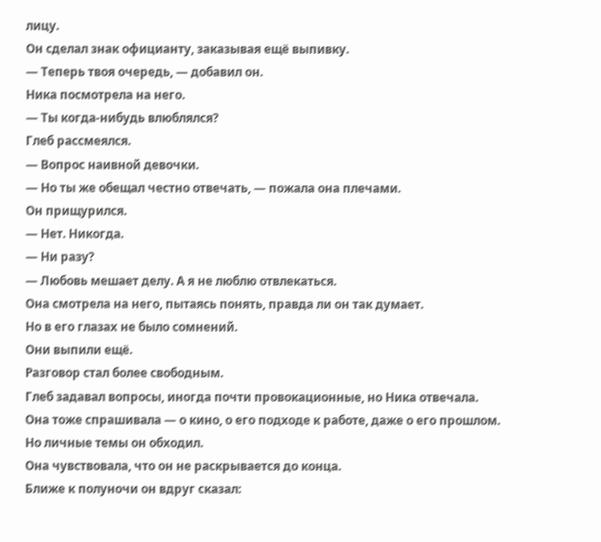лицу.
Он сделал знак официанту, заказывая ещё выпивку.
— Теперь твоя очередь, — добавил он.
Ника посмотрела на него.
— Ты когда-нибудь влюблялся?
Глеб рассмеялся.
— Вопрос наивной девочки.
— Но ты же обещал честно отвечать, — пожала она плечами.
Он прищурился.
— Нет. Никогда.
— Ни разу?
— Любовь мешает делу. А я не люблю отвлекаться.
Она смотрела на него, пытаясь понять, правда ли он так думает.
Но в его глазах не было сомнений.
Они выпили ещё.
Разговор стал более свободным.
Глеб задавал вопросы, иногда почти провокационные, но Ника отвечала.
Она тоже спрашивала — о кино, о его подходе к работе, даже о его прошлом.
Но личные темы он обходил.
Она чувствовала, что он не раскрывается до конца.
Ближе к полуночи он вдруг сказал: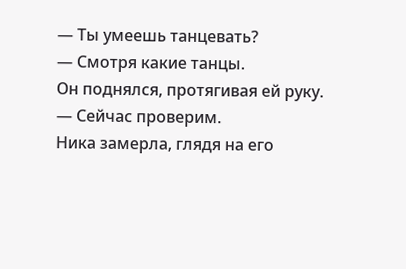— Ты умеешь танцевать?
— Смотря какие танцы.
Он поднялся, протягивая ей руку.
— Сейчас проверим.
Ника замерла, глядя на его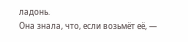ладонь.
Она знала, что, если возьмёт её, —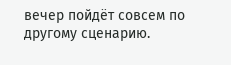вечер пойдёт совсем по другому сценарию.